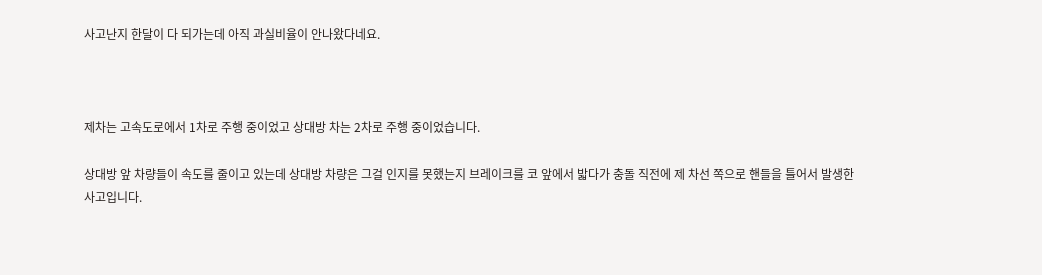사고난지 한달이 다 되가는데 아직 과실비율이 안나왔다네요.



제차는 고속도로에서 1차로 주행 중이었고 상대방 차는 2차로 주행 중이었습니다.

상대방 앞 차량들이 속도를 줄이고 있는데 상대방 차량은 그걸 인지를 못했는지 브레이크를 코 앞에서 밟다가 충돌 직전에 제 차선 쪽으로 핸들을 틀어서 발생한 사고입니다.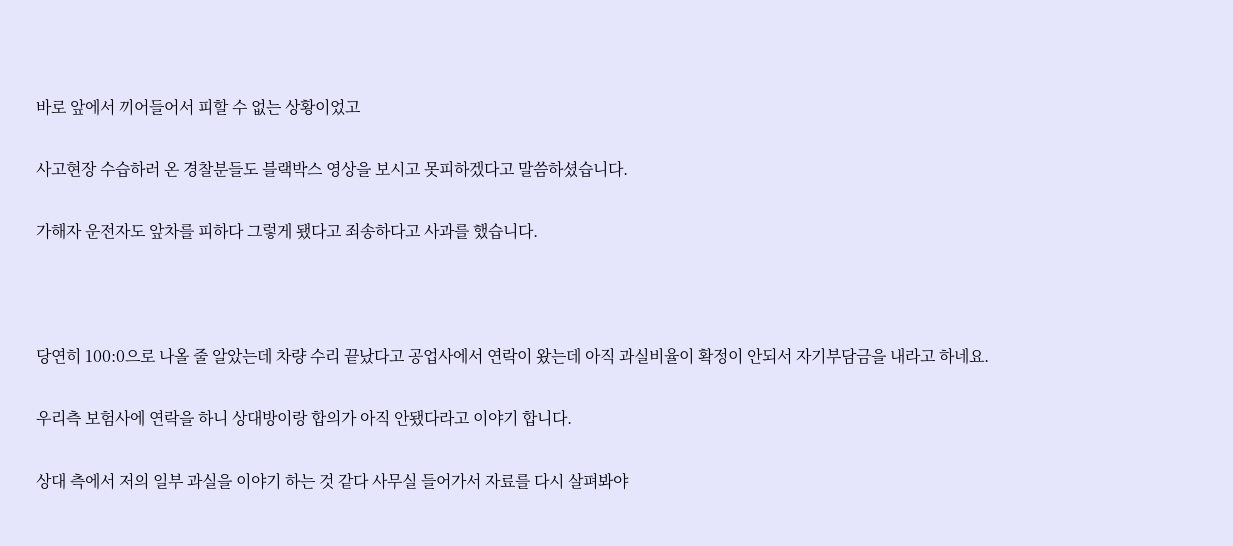바로 앞에서 끼어들어서 피할 수 없는 상황이었고

사고현장 수습하러 온 경찰분들도 블랙박스 영상을 보시고 못피하겠다고 말씀하셨습니다.

가해자 운전자도 앞차를 피하다 그렇게 됐다고 죄송하다고 사과를 했습니다.



당연히 100:0으로 나올 줄 알았는데 차량 수리 끝났다고 공업사에서 연락이 왔는데 아직 과실비율이 확정이 안되서 자기부담금을 내라고 하네요.

우리측 보험사에 연락을 하니 상대방이랑 합의가 아직 안됐다라고 이야기 합니다.

상대 측에서 저의 일부 과실을 이야기 하는 것 같다 사무실 들어가서 자료를 다시 살펴봐야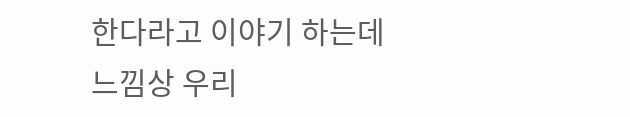한다라고 이야기 하는데 느낌상 우리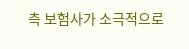측 보험사가 소극적으로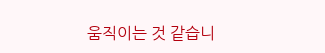움직이는 것 같습니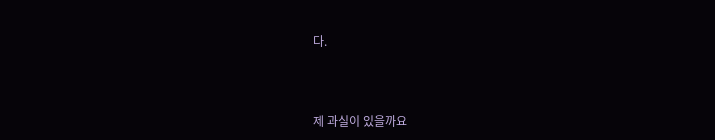다.



제 과실이 있을까요